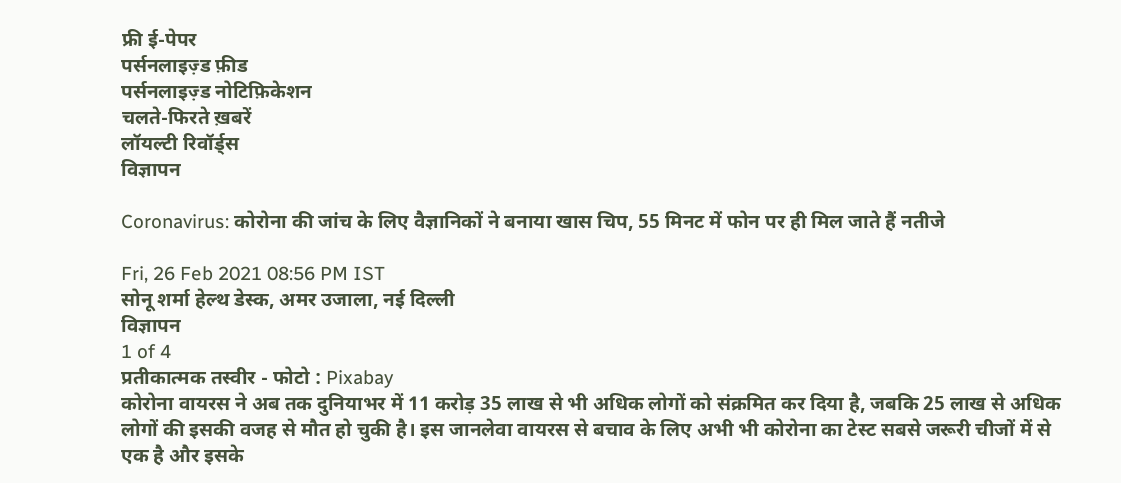फ्री ई-पेपर
पर्सनलाइज़्ड फ़ीड
पर्सनलाइज़्ड नोटिफ़िकेशन
चलते-फिरते ख़बरें
लॉयल्टी रिवॉर्ड्स
विज्ञापन

Coronavirus: कोरोना की जांच के लिए वैज्ञानिकों ने बनाया खास चिप, 55 मिनट में फोन पर ही मिल जाते हैं नतीजे

Fri, 26 Feb 2021 08:56 PM IST
सोनू शर्मा हेल्थ डेस्क, अमर उजाला, नई दिल्ली
विज्ञापन
1 of 4
प्रतीकात्मक तस्वीर - फोटो : Pixabay
कोरोना वायरस ने अब तक दुनियाभर में 11 करोड़ 35 लाख से भी अधिक लोगों को संक्रमित कर दिया है, जबकि 25 लाख से अधिक लोगों की इसकी वजह से मौत हो चुकी है। इस जानलेवा वायरस से बचाव के लिए अभी भी कोरोना का टेस्ट सबसे जरूरी चीजों में से एक है और इसके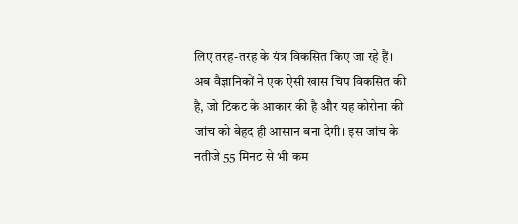लिए तरह-तरह के यंत्र विकसित किए जा रहे हैं। अब वैज्ञानिकों ने एक ऐसी खास चिप विकसित की है, जो टिकट के आकार की है और यह कोरोना की जांच को बेहद ही आसान बना देगी। इस जांच के नतीजे 55 मिनट से भी कम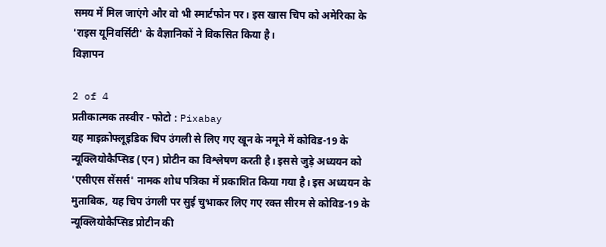समय में मिल जाएंगे और वो भी स्मार्टफोन पर। इस खास चिप को अमेरिका के 'राइस यूनिवर्सिटी' के वैज्ञानिकों ने विकसित किया है।
विज्ञापन

2 of 4
प्रतीकात्मक तस्वीर - फोटो : Pixabay
यह माइक्रोफ्लूइडिक चिप उंगली से लिए गए खून के नमूने में कोविड-19 के न्यूक्लियोकैप्सिड (एन) प्रोटीन का विश्लेषण करती है। इससे जुड़े अध्ययन को 'एसीएस सेंसर्स' नामक शोध पत्रिका में प्रकाशित किया गया है। इस अध्ययन के मुताबिक, यह चिप उंगली पर सुई चुभाकर लिए गए रक्त सीरम से कोविड-19 के न्यूक्लियोकैप्सिड प्रोटीन की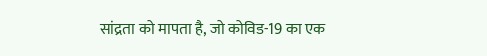सांद्रता को मापता है, जो कोविड-19 का एक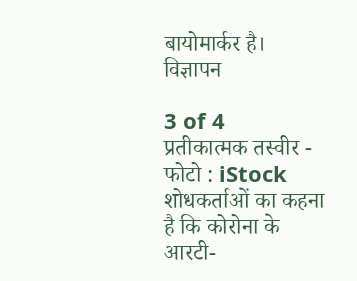बायोमार्कर है।
विज्ञापन

3 of 4
प्रतीकात्मक तस्वीर - फोटो : iStock
शोधकर्ताओं का कहना है कि कोरोना के आरटी-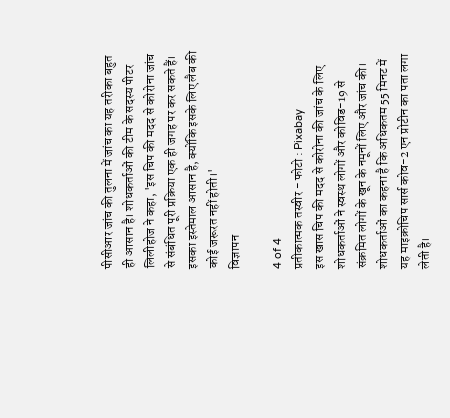पीसीआर जांच की तुलना में जांच का यह तरीका बहुत ही आसान है। शोधकर्ताओं की टीम के सदस्य पीटर लिलीहोज ने कहा, 'इस चिप की मदद से कोरोना जांच से संबंधित पूरी प्रक्रिया एक ही जगह पर कर सकते हैं। इसका इस्तेमाल आसान है, क्योंकि इसके लिए लैब की कोई जरूरत नहीं होती।'
विज्ञापन

4 of 4
प्रतीकात्मक तस्वीर - फोटो : Pixabay
इस खास चिप की मदद से कोरोना की जांच के लिए शोधकर्ताओं ने स्वस्थ लोगों और कोविड-19 से संक्रमित लोगों के खून के नमूनों लिए और जांच की। शोधकर्ताओं का कहना है कि अधिकतम 55 मिनट में यह माइक्रोचिप सार्स कोव-2 एन प्रोटीन का पता लगा लेती है।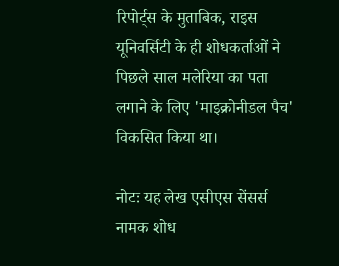रिपोर्ट्स के मुताबिक, राइस यूनिवर्सिटी के ही शोधकर्ताओं ने पिछले साल मलेरिया का पता लगाने के लिए 'माइक्रोनीडल पैच' विकसित किया था।

नोटः यह लेख एसीएस सेंसर्स नामक शोध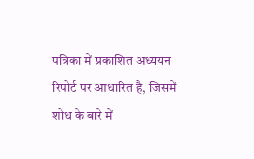पत्रिका में प्रकाशित अध्ययन रिपोर्ट पर आधारित है, जिसमें शोध के बारे में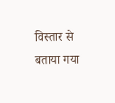विस्तार से बताया गया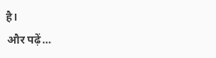है।
और पढ़ें...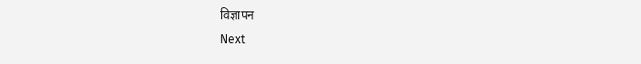विज्ञापन
Next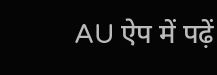AU ऐप में पढ़ें